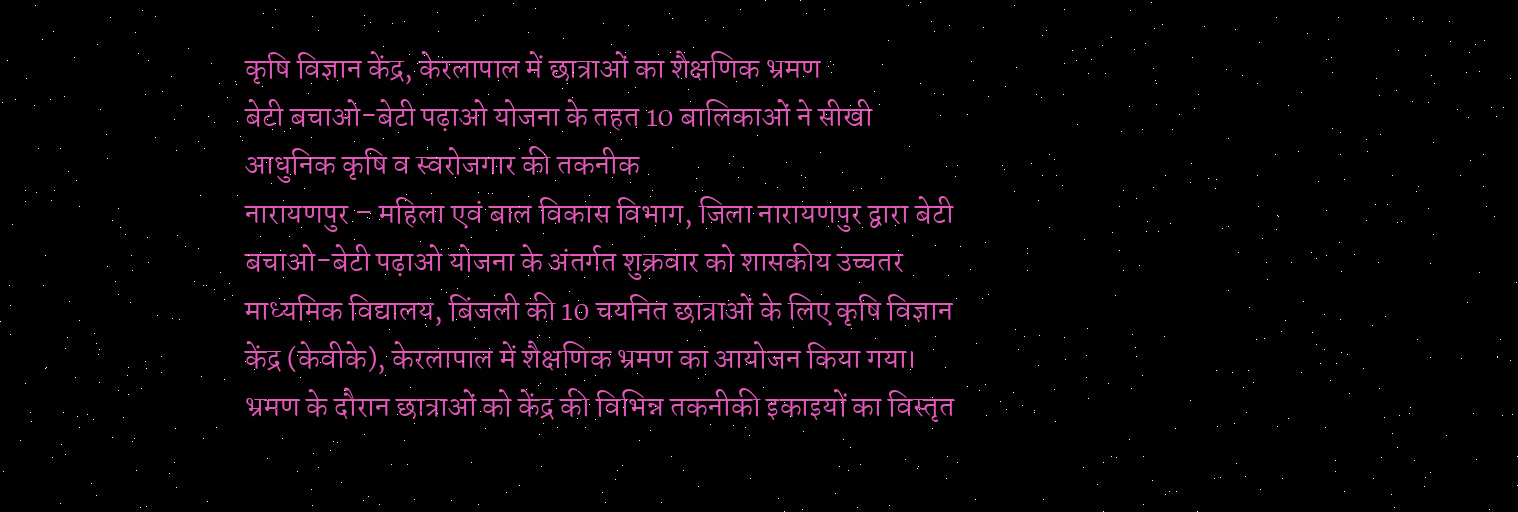कृषि विज्ञान केंद्र, केरलापाल में छात्राओं का शैक्षणिक भ्रमण
बेटी बचाओ-बेटी पढ़ाओ योजना के तहत 10 बालिकाओं ने सीखी आधुनिक कृषि व स्वरोजगार की तकनीक
नारायणपुर – महिला एवं बाल विकास विभाग, जिला नारायणपुर द्वारा बेटी बचाओ-बेटी पढ़ाओ योजना के अंतर्गत शुक्रवार को शासकीय उच्चतर माध्यमिक विद्यालय, बिंजली की 10 चयनित छात्राओं के लिए कृषि विज्ञान केंद्र (केवीके), केरलापाल में शैक्षणिक भ्रमण का आयोजन किया गया। भ्रमण के दौरान छात्राओं को केंद्र की विभिन्न तकनीकी इकाइयों का विस्तृत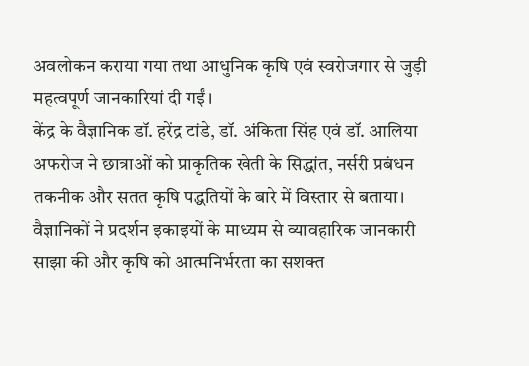अवलोकन कराया गया तथा आधुनिक कृषि एवं स्वरोजगार से जुड़ी महत्वपूर्ण जानकारियां दी गईं।
केंद्र के वैज्ञानिक डॉ. हरेंद्र टांडे, डॉ. अंकिता सिंह एवं डॉ. आलिया अफरोज ने छात्राओं को प्राकृतिक खेती के सिद्धांत, नर्सरी प्रबंधन तकनीक और सतत कृषि पद्धतियों के बारे में विस्तार से बताया। वैज्ञानिकों ने प्रदर्शन इकाइयों के माध्यम से व्यावहारिक जानकारी साझा की और कृषि को आत्मनिर्भरता का सशक्त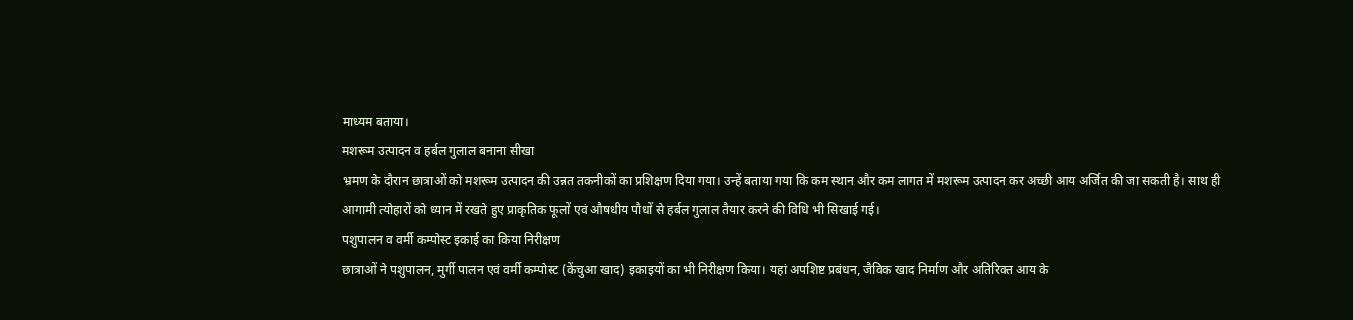माध्यम बताया।
मशरूम उत्पादन व हर्बल गुलाल बनाना सीखा
भ्रमण के दौरान छात्राओं को मशरूम उत्पादन की उन्नत तकनीकों का प्रशिक्षण दिया गया। उन्हें बताया गया कि कम स्थान और कम लागत में मशरूम उत्पादन कर अच्छी आय अर्जित की जा सकती है। साथ ही आगामी त्योहारों को ध्यान में रखते हुए प्राकृतिक फूलों एवं औषधीय पौधों से हर्बल गुलाल तैयार करने की विधि भी सिखाई गई।
पशुपालन व वर्मी कम्पोस्ट इकाई का किया निरीक्षण
छात्राओं ने पशुपालन, मुर्गी पालन एवं वर्मी कम्पोस्ट (केंचुआ खाद) इकाइयों का भी निरीक्षण किया। यहां अपशिष्ट प्रबंधन, जैविक खाद निर्माण और अतिरिक्त आय के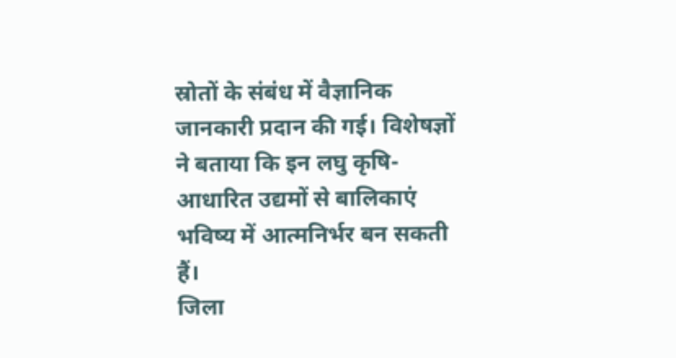स्रोतों के संबंध में वैज्ञानिक जानकारी प्रदान की गई। विशेषज्ञों ने बताया कि इन लघु कृषि-आधारित उद्यमों से बालिकाएं भविष्य में आत्मनिर्भर बन सकती हैं।
जिला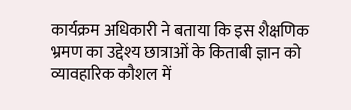कार्यक्रम अधिकारी ने बताया कि इस शैक्षणिक भ्रमण का उद्देश्य छात्राओं के किताबी ज्ञान को व्यावहारिक कौशल में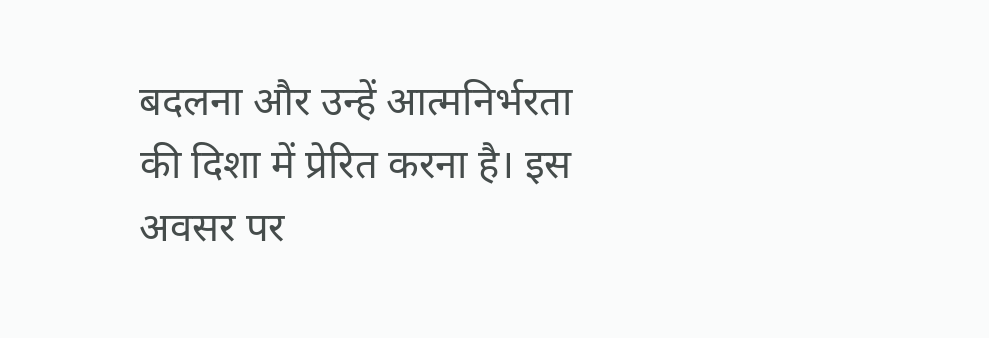बदलना और उन्हें आत्मनिर्भरता की दिशा में प्रेरित करना है। इस अवसर पर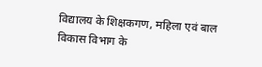विद्यालय के शिक्षकगण, महिला एवं बाल विकास विभाग के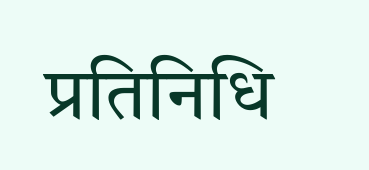प्रतिनिधि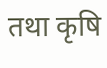तथा कृषि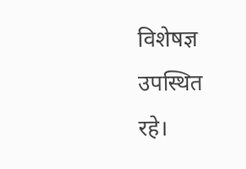विशेषज्ञ उपस्थित रहे।